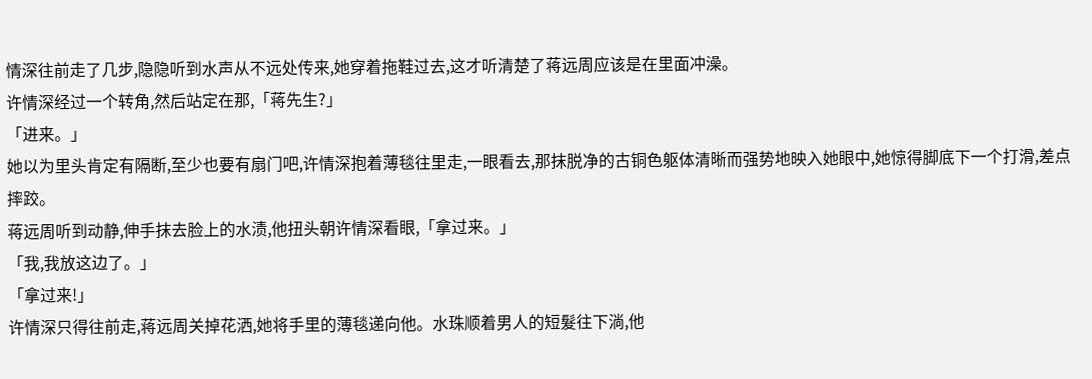情深往前走了几步,隐隐听到水声从不远处传来,她穿着拖鞋过去,这才听清楚了蒋远周应该是在里面冲澡。
许情深经过一个转角,然后站定在那,「蒋先生?」
「进来。」
她以为里头肯定有隔断,至少也要有扇门吧,许情深抱着薄毯往里走,一眼看去,那抹脱净的古铜色躯体清晰而强势地映入她眼中,她惊得脚底下一个打滑,差点摔跤。
蒋远周听到动静,伸手抹去脸上的水渍,他扭头朝许情深看眼,「拿过来。」
「我,我放这边了。」
「拿过来!」
许情深只得往前走,蒋远周关掉花洒,她将手里的薄毯递向他。水珠顺着男人的短髮往下淌,他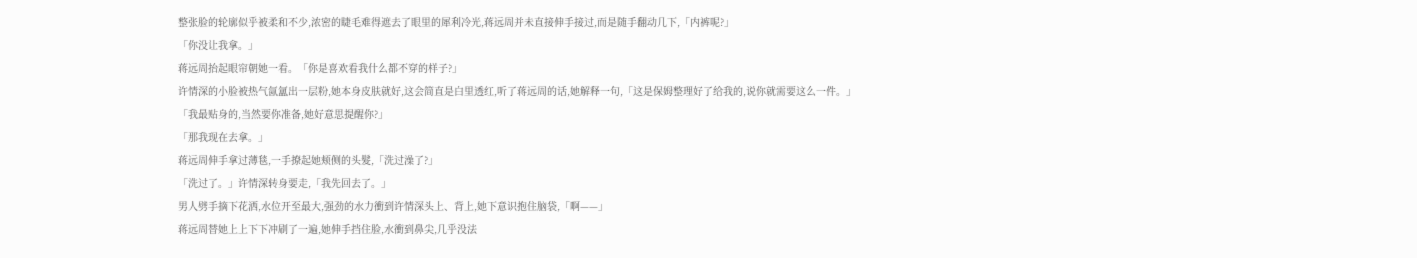整张脸的轮廓似乎被柔和不少,浓密的睫毛难得遮去了眼里的犀利冷光,蒋远周并未直接伸手接过,而是随手翻动几下,「内裤呢?」
「你没让我拿。」
蒋远周抬起眼帘朝她一看。「你是喜欢看我什么都不穿的样子?」
许情深的小脸被热气氤氲出一层粉,她本身皮肤就好,这会简直是白里透红,听了蒋远周的话,她解释一句,「这是保姆整理好了给我的,说你就需要这么一件。」
「我最贴身的,当然要你准备,她好意思提醒你?」
「那我现在去拿。」
蒋远周伸手拿过薄毯,一手撩起她颊侧的头髮,「洗过澡了?」
「洗过了。」许情深转身要走,「我先回去了。」
男人劈手摘下花洒,水位开至最大,强劲的水力衝到许情深头上、背上,她下意识抱住脑袋,「啊——」
蒋远周替她上上下下冲刷了一遍,她伸手挡住脸,水衝到鼻尖,几乎没法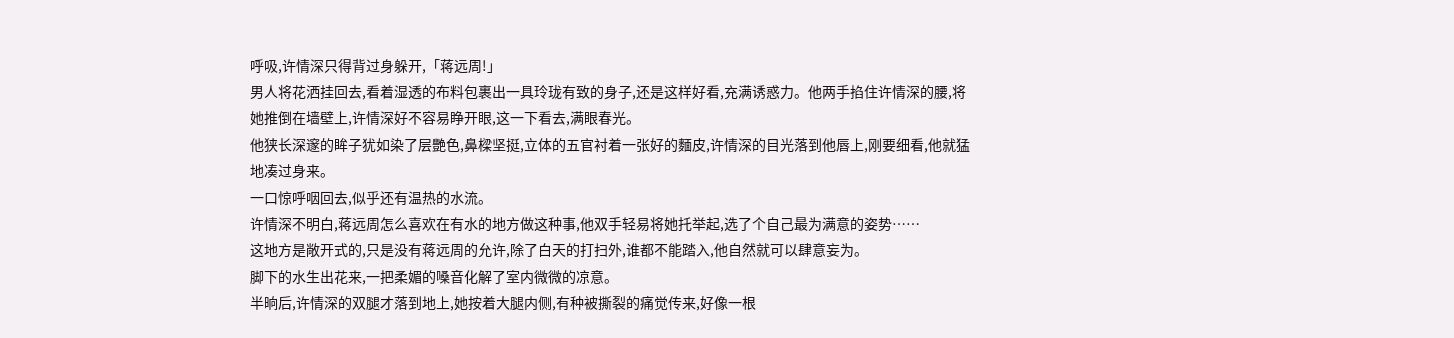呼吸,许情深只得背过身躲开,「蒋远周!」
男人将花洒挂回去,看着湿透的布料包裹出一具玲珑有致的身子,还是这样好看,充满诱惑力。他两手掐住许情深的腰,将她推倒在墙壁上,许情深好不容易睁开眼,这一下看去,满眼春光。
他狭长深邃的眸子犹如染了层艷色,鼻樑坚挺,立体的五官衬着一张好的麵皮,许情深的目光落到他唇上,刚要细看,他就猛地凑过身来。
一口惊呼咽回去,似乎还有温热的水流。
许情深不明白,蒋远周怎么喜欢在有水的地方做这种事,他双手轻易将她托举起,选了个自己最为满意的姿势……
这地方是敞开式的,只是没有蒋远周的允许,除了白天的打扫外,谁都不能踏入,他自然就可以肆意妄为。
脚下的水生出花来,一把柔媚的嗓音化解了室内微微的凉意。
半晌后,许情深的双腿才落到地上,她按着大腿内侧,有种被撕裂的痛觉传来,好像一根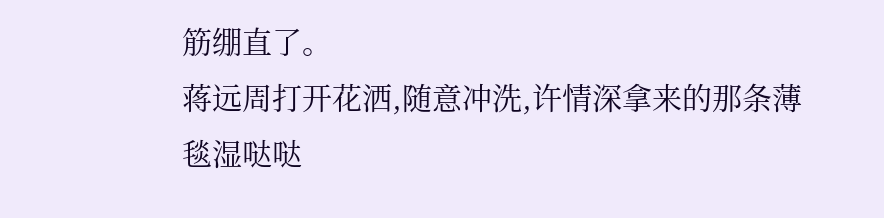筋绷直了。
蒋远周打开花洒,随意冲洗,许情深拿来的那条薄毯湿哒哒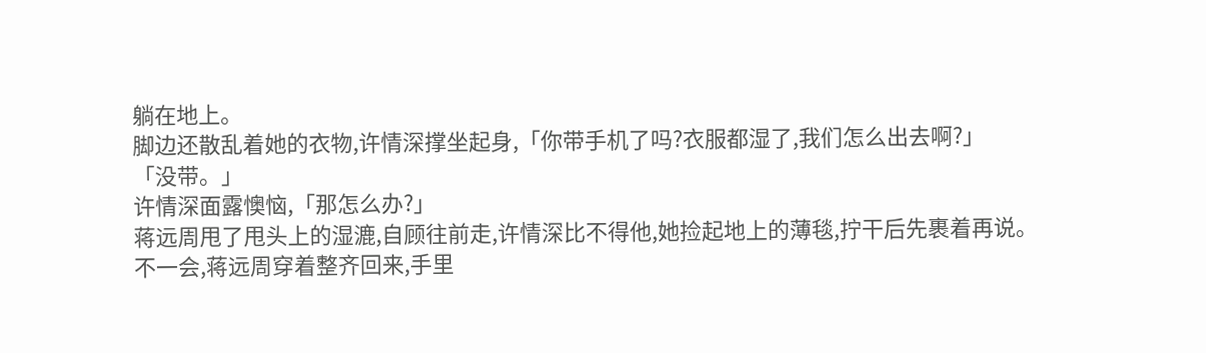躺在地上。
脚边还散乱着她的衣物,许情深撑坐起身,「你带手机了吗?衣服都湿了,我们怎么出去啊?」
「没带。」
许情深面露懊恼,「那怎么办?」
蒋远周甩了甩头上的湿漉,自顾往前走,许情深比不得他,她捡起地上的薄毯,拧干后先裹着再说。
不一会,蒋远周穿着整齐回来,手里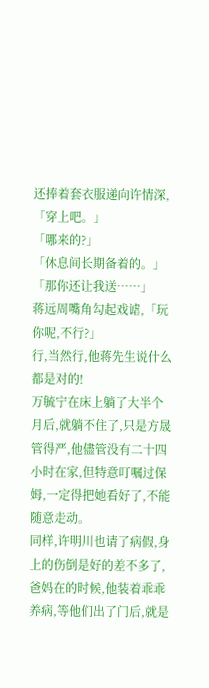还捧着套衣服递向许情深,「穿上吧。」
「哪来的?」
「休息间长期备着的。」
「那你还让我送……」
蒋远周嘴角勾起戏谑,「玩你呢,不行?」
行,当然行,他蒋先生说什么都是对的!
万毓宁在床上躺了大半个月后,就躺不住了,只是方晟管得严,他儘管没有二十四小时在家,但特意叮嘱过保姆,一定得把她看好了,不能随意走动。
同样,许明川也请了病假,身上的伤倒是好的差不多了,爸妈在的时候,他装着乖乖养病,等他们出了门后,就是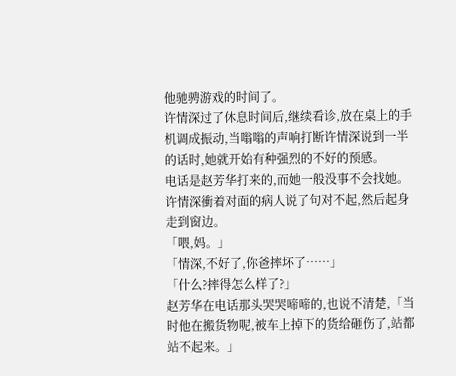他驰骋游戏的时间了。
许情深过了休息时间后,继续看诊,放在桌上的手机调成振动,当嗡嗡的声响打断许情深说到一半的话时,她就开始有种强烈的不好的预感。
电话是赵芳华打来的,而她一般没事不会找她。
许情深衝着对面的病人说了句对不起,然后起身走到窗边。
「喂,妈。」
「情深,不好了,你爸摔坏了……」
「什么?摔得怎么样了?」
赵芳华在电话那头哭哭啼啼的,也说不清楚,「当时他在搬货物呢,被车上掉下的货给砸伤了,站都站不起来。」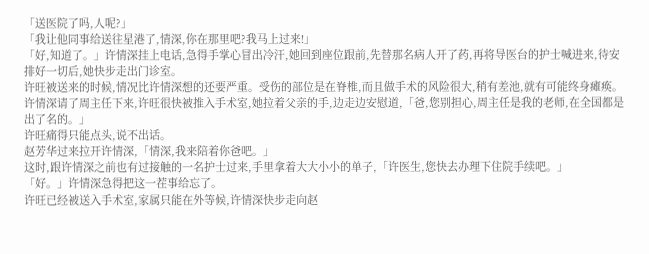「送医院了吗,人呢?」
「我让他同事给送往星港了,情深,你在那里吧?我马上过来!」
「好,知道了。」许情深挂上电话,急得手掌心冒出冷汗,她回到座位跟前,先替那名病人开了药,再将导医台的护士喊进来,待安排好一切后,她快步走出门诊室。
许旺被送来的时候,情况比许情深想的还要严重。受伤的部位是在脊椎,而且做手术的风险很大,稍有差池,就有可能终身瘫痪。
许情深请了周主任下来,许旺很快被推入手术室,她拉着父亲的手,边走边安慰道,「爸,您别担心,周主任是我的老师,在全国都是出了名的。」
许旺痛得只能点头,说不出话。
赵芳华过来拉开许情深,「情深,我来陪着你爸吧。」
这时,跟许情深之前也有过接触的一名护士过来,手里拿着大大小小的单子,「许医生,您快去办理下住院手续吧。」
「好。」许情深急得把这一茬事给忘了。
许旺已经被送入手术室,家属只能在外等候,许情深快步走向赵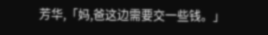芳华,「妈,爸这边需要交一些钱。」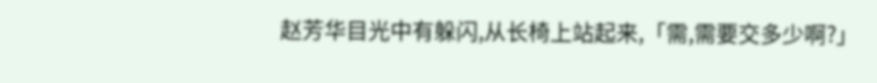赵芳华目光中有躲闪,从长椅上站起来,「需,需要交多少啊?」